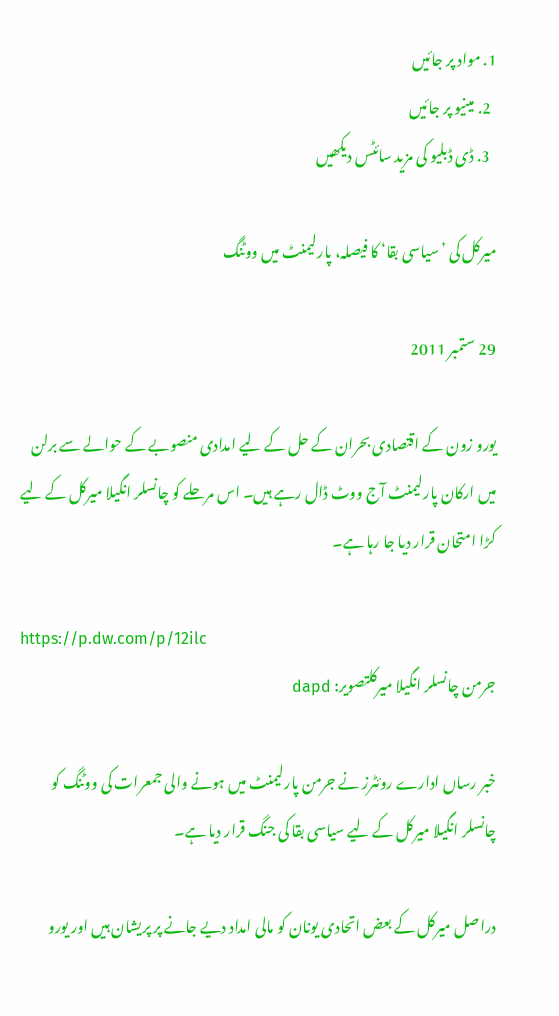1. مواد پر جائیں
  2. مینیو پر جائیں
  3. ڈی ڈبلیو کی مزید سائٹس دیکھیں

میرکل کی ’سیاسی بقا‘ کا فیصلہ، پارلیمنٹ میں ووٹنگ

29 ستمبر 2011

یورو زون کے اقتصادی بحران کے حل کے لیے امدادی منصوبے کے حوالے سے برلن میں ارکان پارلیمنٹ آج ووٹ ڈال رہے ہیں۔ اس مرحلے کو چانسلر انگیلا میرکل کے لیے کڑا امتحان قرار دیا جا رہا ہے۔

https://p.dw.com/p/12ilc
جرمن چانسلر انگیلا میرکلتصویر: dapd

خبر رساں ادارے روئٹرز نے جرمن پارلیمنٹ میں ہونے والی جمعرات کی ووٹنگ کو چانسلر انگیلا میرکل کے لیے سیاسی بقا کی جنگ قرار دیا ہے۔

دراصل میرکل کے بعض اتحادی یونان کو مالی امداد دیے جانے پر پریشان ہیں اور یورو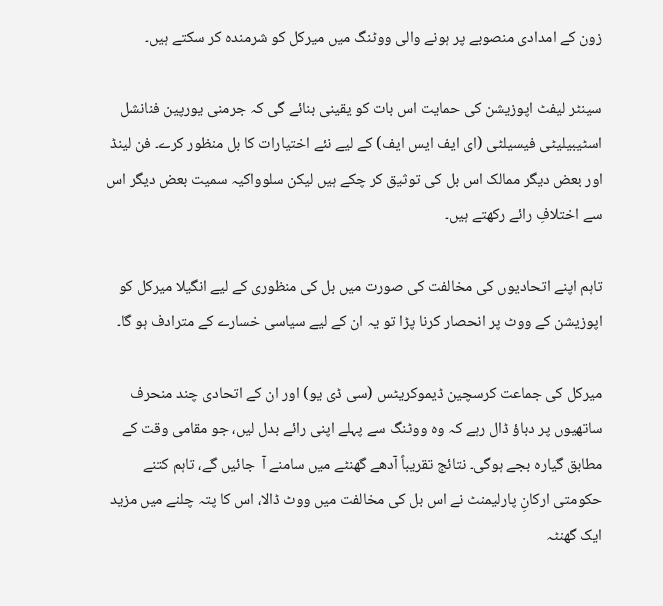زون کے امدادی منصوبے پر ہونے والی ووٹنگ میں میرکل کو شرمندہ کر سکتے ہیں۔

سینٹر لیفٹ اپوزیشن کی حمایت اس بات کو یقینی بنائے گی کہ جرمنی یورپین فنانشل اسٹیبیلیٹی فیسیلٹی (ای ایف ایس ایف) کے لیے نئے اختیارات کا بل منظور کرے۔ فن لینڈ اور بعض دیگر ممالک اس بل کی توثیق کر چکے ہیں لیکن سلوواکیہ سمیت بعض دیگر اس سے اختلافِ رائے رکھتے ہیں۔

تاہم اپنے اتحادیوں کی مخالفت کی صورت میں بل کی منظوری کے لیے انگیلا میرکل کو اپوزیشن کے ووٹ پر انحصار کرنا پڑا تو یہ ان کے لیے سیاسی خسارے کے مترادف ہو گا۔

میرکل کی جماعت کرسچین ڈیموکریٹس (سی ڈی یو) اور ان کے اتحادی چند منحرف ساتھیوں پر دباؤ ڈال رہے کہ وہ ووٹنگ سے پہلے اپنی رائے بدل لیں، جو مقامی وقت کے مطابق گیارہ بجے ہوگی۔ نتائج تقریباً آدھے گھنٹے میں سامنے آ  جائیں گے، تاہم کتنے حکومتی ارکانِ پارلیمنٹ نے اس بل کی مخالفت میں ووٹ ڈالا، اس کا پتہ چلنے میں مزید ایک گھنٹہ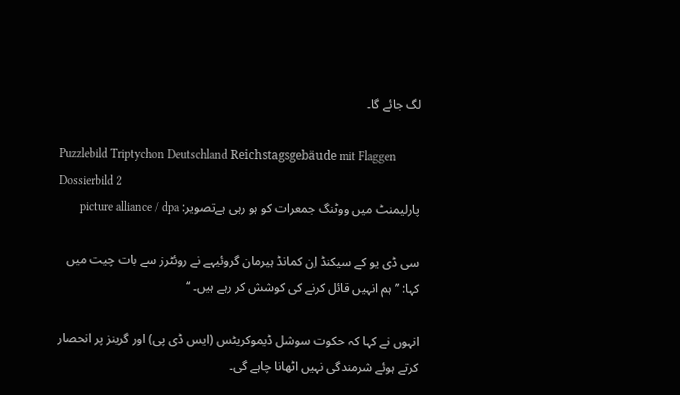لگ جائے گا۔

Puzzlebild Triptychon Deutschland Reichstagsgebäude mit Flaggen Dossierbild 2
پارلیمنٹ میں ووٹنگ جمعرات کو ہو رہی ہےتصویر: picture alliance / dpa

سی ڈی یو کے سیکنڈ اِن کمانڈ ہیرمان گروئیہے نے روئٹرز سے بات چیت میں کہا: ’’ہم انہیں قائل کرنے کی کوشش کر رہے ہیں۔ ‘‘

انہوں نے کہا کہ حکوت سوشل ڈیموکریٹس (ایس ڈی پی) اور گرینز پر انحصار کرتے ہوئے شرمندگی نہیں اٹھانا چاہے گی۔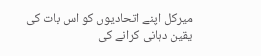میرکل اپنے اتحادیوں کو اس بات کی یقین دہانی کرانے کی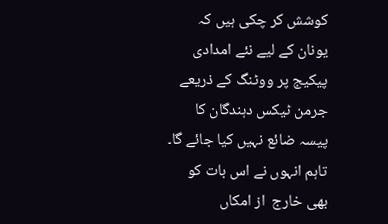کوشش کر چکی ہیں کہ یونان کے لیے نئے امدادی پیکیج پر ووٹنگ کے ذریعے جرمن ٹیکس دہندگان کا پیسہ ضائع نہیں کیا جائے گا۔ تاہم انہوں نے اس بات کو بھی خارج  از امکاں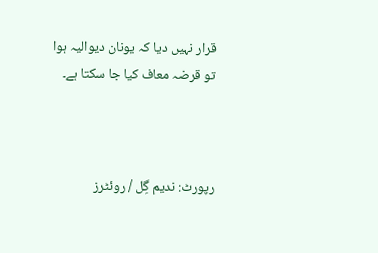قرار نہیں دیا کہ یونان دیوالیہ ہوا تو قرضہ معاف کیا جا سکتا ہے۔



رپورٹ: ندیم گِل / روئٹرز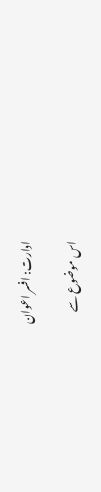ادارت: افسر اعوان

اس موضوع سے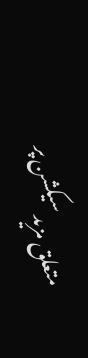متعلق مزید سیکشن پر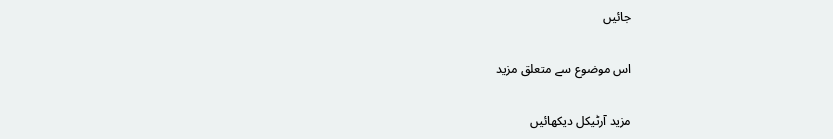جائیں

اس موضوع سے متعلق مزید

مزید آرٹیکل دیکھائیں